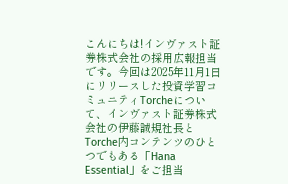こんにちは!インヴァスト証券株式会社の採用広報担当です。今回は2025年11月1日にリリースした投資学習コミュニティTorcheについて、インヴァスト証券株式会社の伊藤誠規社長とTorche内コンテンツのひとつでもある「Hana Essential」をご担当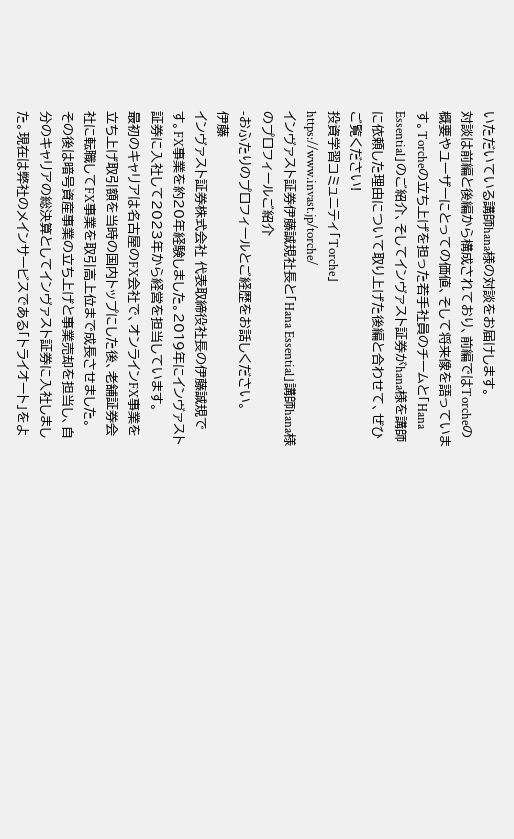いただいている講師hana様の対談をお届けします。
対談は前編と後編から構成されており、前編ではTorcheの概要やユーザーにとっての価値、そして将来像を語っています。Torcheの立ち上げを担った若手社員のチームと「Hana Essential」のご紹介、そしてインヴァスト証券がhana様を講師に依頼した理由について取り上げた後編と合わせて、ぜひご覧ください!
投資学習コミュニティ「Torche」
https://www.invast.jp/torche/
インヴァスト証券伊藤誠規社長と「Hana Essential」講師hana様のプロフィールご紹介
-おふたりのプロフィールとご経歴をお話しください。
伊藤
インヴァスト証券株式会社 代表取締役社長の伊藤誠規です。FX事業を約20年経験しました。2019年にインヴァスト証券に入社して2023年から経営を担当しています。
最初のキャリアは名古屋のFX会社で、オンラインFX事業を立ち上げ取引額を当時の国内トップにした後、老舗証券会社に転職してFX事業を取引高上位まで成長させました。
その後は暗号資産事業の立ち上げと事業売却を担当し、自分のキャリアの総決算としてインヴァスト証券に入社しました。現在は弊社のメインサービスである「トライオート」をよ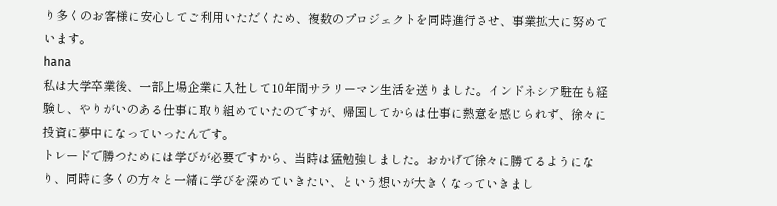り多くのお客様に安心してご利用いただくため、複数のプロジェクトを同時進行させ、事業拡大に努めています。
hana
私は大学卒業後、一部上場企業に入社して10年間サラリーマン生活を送りました。インドネシア駐在も経験し、やりがいのある仕事に取り組めていたのですが、帰国してからは仕事に熱意を感じられず、徐々に投資に夢中になっていったんです。
トレードで勝つためには学びが必要ですから、当時は猛勉強しました。おかげで徐々に勝てるようになり、同時に多くの方々と一緒に学びを深めていきたい、という想いが大きくなっていきまし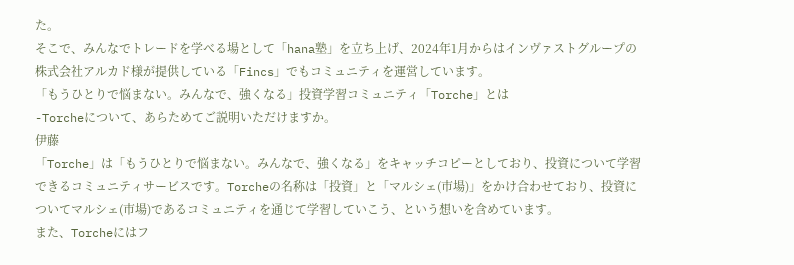た。
そこで、みんなでトレードを学べる場として「hana塾」を立ち上げ、2024年1月からはインヴァストグループの株式会社アルカド様が提供している「Fincs」でもコミュニティを運営しています。
「もうひとりで悩まない。みんなで、強くなる」投資学習コミュニティ「Torche」とは
-Torcheについて、あらためてご説明いただけますか。
伊藤
「Torche」は「もうひとりで悩まない。みんなで、強くなる」をキャッチコピーとしており、投資について学習できるコミュニティサービスです。Torcheの名称は「投資」と「マルシェ(市場)」をかけ合わせており、投資についてマルシェ(市場)であるコミュニティを通じて学習していこう、という想いを含めています。
また、Torcheにはフ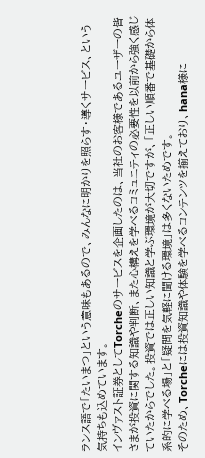ランス語で「たいまつ」という意味もあるので、みんなに明かりを照らす・導くサービス、という気持ちも込めています。
インヴァスト証券としてTorcheのサービスを企画したのは、当社のお客様であるユーザーの皆さまが投資に関する知識や判断、また心構えを学べるコミュニティの必要性を以前から強く感じていたからでした。投資では正しい知識と学ぶ環境が大切ですが、「正しい順番で基礎から体系的に学べる場」と「疑問を気軽に聞ける環境」は多くないためです。
そのため、Torcheには投資知識や体験を学べるコンテンツを揃えており、hana様に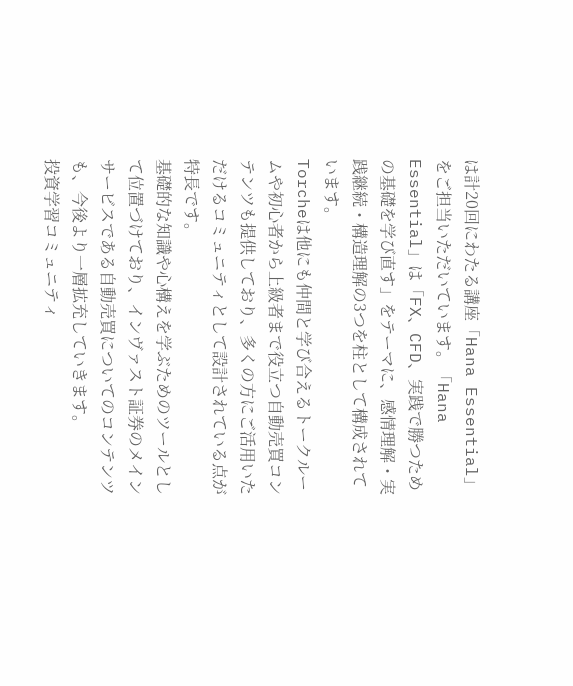は計20回にわたる講座「Hana Essential」をご担当いただいています。「Hana Essential」は「FX、CFD、実践で勝つための基礎を学び直す」をテーマに、感情理解・実践継続・構造理解の3つを柱として構成されています。
Torcheは他にも仲間と学び合えるトークルームや初心者から上級者まで役立つ自動売買コンテンツも提供しており、多くの方にご活用いただけるコミュニティとして設計されている点が特長です。
基礎的な知識や心構えを学ぶためのツールとして位置づけており、インヴァスト証券のメインサービスである自動売買についてのコンテンツも、今後より一層拡充していきます。
投資学習コミュニティ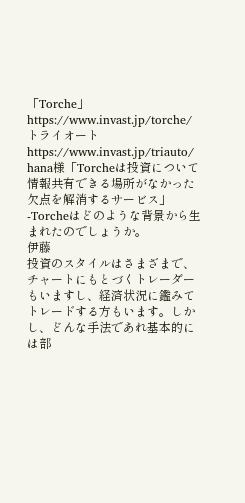「Torche」
https://www.invast.jp/torche/
トライオート
https://www.invast.jp/triauto/
hana様「Torcheは投資について情報共有できる場所がなかった欠点を解消するサービス」
-Torcheはどのような背景から生まれたのでしょうか。
伊藤
投資のスタイルはさまざまで、チャートにもとづくトレーダーもいますし、経済状況に鑑みてトレードする方もいます。しかし、どんな手法であれ基本的には部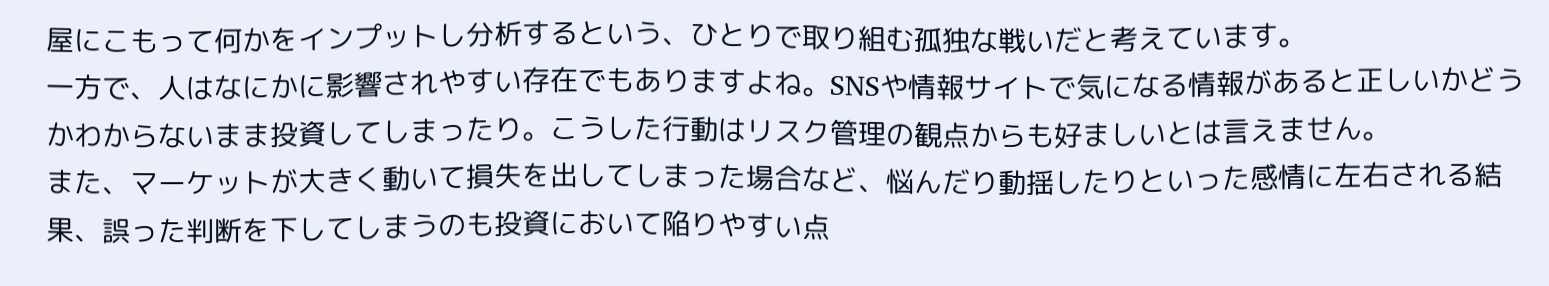屋にこもって何かをインプットし分析するという、ひとりで取り組む孤独な戦いだと考えています。
一方で、人はなにかに影響されやすい存在でもありますよね。SNSや情報サイトで気になる情報があると正しいかどうかわからないまま投資してしまったり。こうした行動はリスク管理の観点からも好ましいとは言えません。
また、マーケットが大きく動いて損失を出してしまった場合など、悩んだり動揺したりといった感情に左右される結果、誤った判断を下してしまうのも投資において陥りやすい点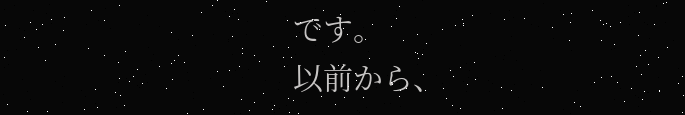です。
以前から、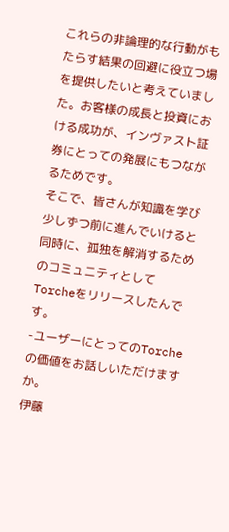これらの非論理的な行動がもたらす結果の回避に役立つ場を提供したいと考えていました。お客様の成長と投資における成功が、インヴァスト証券にとっての発展にもつながるためです。
そこで、皆さんが知識を学び少しずつ前に進んでいけると同時に、孤独を解消するためのコミュニティとしてTorcheをリリースしたんです。
-ユーザーにとってのTorcheの価値をお話しいただけますか。
伊藤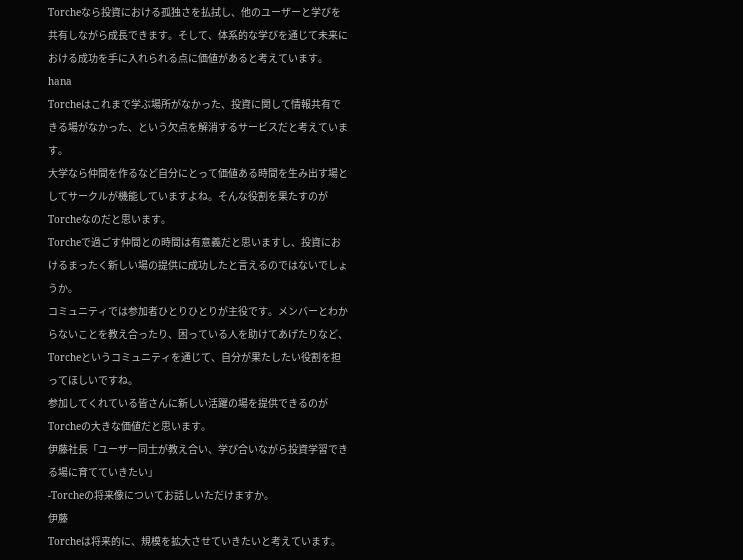Torcheなら投資における孤独さを払拭し、他のユーザーと学びを共有しながら成長できます。そして、体系的な学びを通じて未来における成功を手に入れられる点に価値があると考えています。
hana
Torcheはこれまで学ぶ場所がなかった、投資に関して情報共有できる場がなかった、という欠点を解消するサービスだと考えています。
大学なら仲間を作るなど自分にとって価値ある時間を生み出す場としてサークルが機能していますよね。そんな役割を果たすのがTorcheなのだと思います。
Torcheで過ごす仲間との時間は有意義だと思いますし、投資におけるまったく新しい場の提供に成功したと言えるのではないでしょうか。
コミュニティでは参加者ひとりひとりが主役です。メンバーとわからないことを教え合ったり、困っている人を助けてあげたりなど、Torcheというコミュニティを通じて、自分が果たしたい役割を担ってほしいですね。
参加してくれている皆さんに新しい活躍の場を提供できるのがTorcheの大きな価値だと思います。
伊藤社長「ユーザー同士が教え合い、学び合いながら投資学習できる場に育てていきたい」
-Torcheの将来像についてお話しいただけますか。
伊藤
Torcheは将来的に、規模を拡大させていきたいと考えています。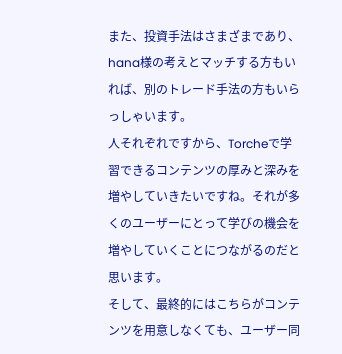また、投資手法はさまざまであり、hana様の考えとマッチする方もいれば、別のトレード手法の方もいらっしゃいます。
人それぞれですから、Torcheで学習できるコンテンツの厚みと深みを増やしていきたいですね。それが多くのユーザーにとって学びの機会を増やしていくことにつながるのだと思います。
そして、最終的にはこちらがコンテンツを用意しなくても、ユーザー同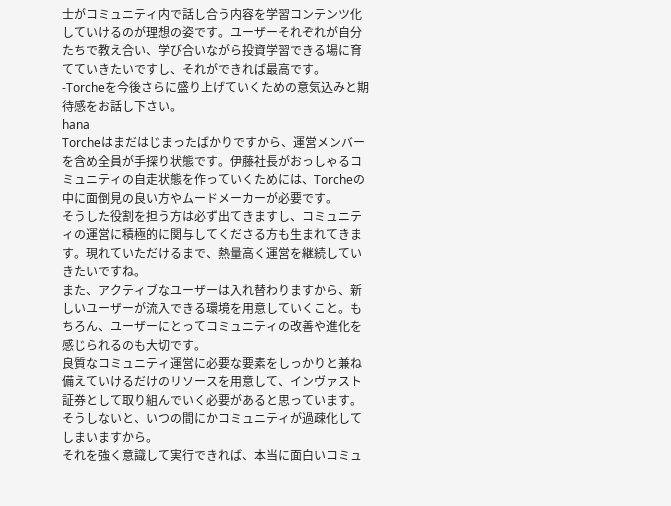士がコミュニティ内で話し合う内容を学習コンテンツ化していけるのが理想の姿です。ユーザーそれぞれが自分たちで教え合い、学び合いながら投資学習できる場に育てていきたいですし、それができれば最高です。
-Torcheを今後さらに盛り上げていくための意気込みと期待感をお話し下さい。
hana
Torcheはまだはじまったばかりですから、運営メンバーを含め全員が手探り状態です。伊藤社長がおっしゃるコミュニティの自走状態を作っていくためには、Torcheの中に面倒見の良い方やムードメーカーが必要です。
そうした役割を担う方は必ず出てきますし、コミュニティの運営に積極的に関与してくださる方も生まれてきます。現れていただけるまで、熱量高く運営を継続していきたいですね。
また、アクティブなユーザーは入れ替わりますから、新しいユーザーが流入できる環境を用意していくこと。もちろん、ユーザーにとってコミュニティの改善や進化を感じられるのも大切です。
良質なコミュニティ運営に必要な要素をしっかりと兼ね備えていけるだけのリソースを用意して、インヴァスト証券として取り組んでいく必要があると思っています。そうしないと、いつの間にかコミュニティが過疎化してしまいますから。
それを強く意識して実行できれば、本当に面白いコミュ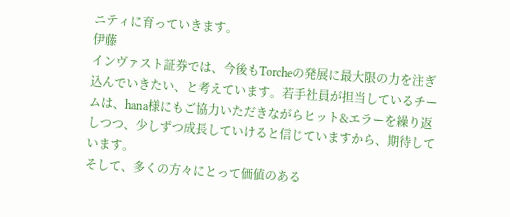ニティに育っていきます。
伊藤
インヴァスト証券では、今後もTorcheの発展に最大限の力を注ぎ込んでいきたい、と考えています。若手社員が担当しているチームは、hana様にもご協力いただきながらヒット&エラーを繰り返しつつ、少しずつ成長していけると信じていますから、期待しています。
そして、多くの方々にとって価値のある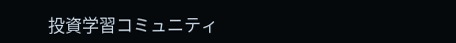投資学習コミュニティ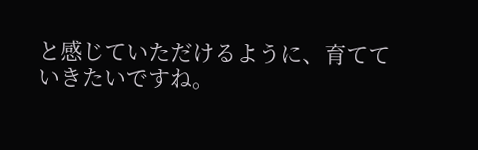と感じていただけるように、育てていきたいですね。